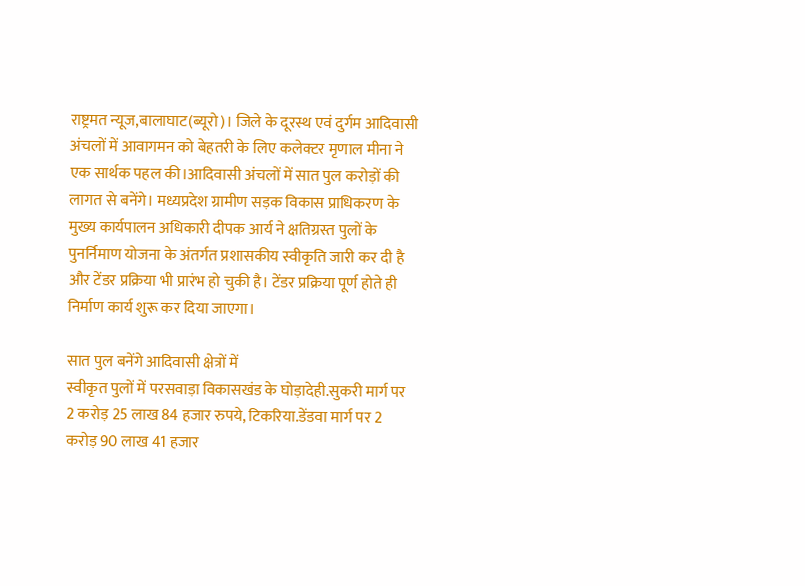राष्ट्रमत न्यूज,बालाघाट(ब्यूरो)। जिले के दूरस्थ एवं दुर्गम आदिवासी अंचलों में आवागमन को बेहतरी के लिए कलेक्टर मृणाल मीना ने एक सार्थक पहल की।आदिवासी अंचलों में सात पुल करोड़ों की लागत से बनेंगे। मध्यप्रदेश ग्रामीण सड़क विकास प्राधिकरण के मुख्य कार्यपालन अधिकारी दीपक आर्य ने क्षतिग्रस्त पुलों के पुनर्निमाण योजना के अंतर्गत प्रशासकीय स्वीकृति जारी कर दी है और टेंडर प्रक्रिया भी प्रारंभ हो चुकी है। टेंडर प्रक्रिया पूर्ण होते ही निर्माण कार्य शुरू कर दिया जाएगा।

सात पुल बनेंगे आदिवासी क्षेत्रों में
स्वीकृत पुलों में परसवाड़ा विकासखंड के घोड़ादेही.सुकरी मार्ग पर 2 करोड़ 25 लाख 84 हजार रुपये, टिकरिया.डेंडवा मार्ग पर 2 करोड़ 90 लाख 41 हजार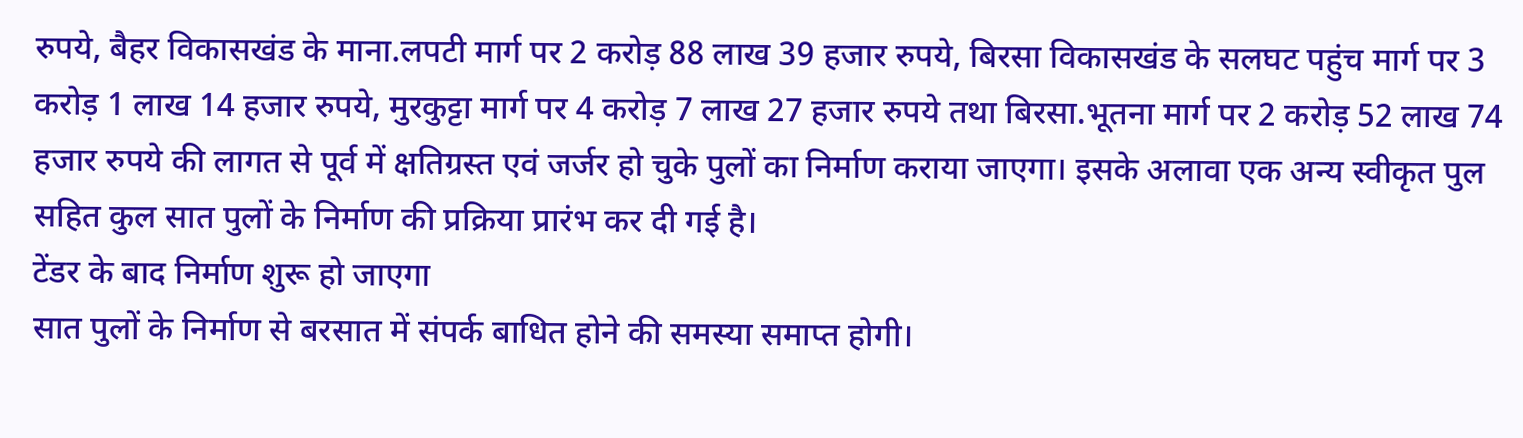रुपये, बैहर विकासखंड के माना.लपटी मार्ग पर 2 करोड़ 88 लाख 39 हजार रुपये, बिरसा विकासखंड के सलघट पहुंच मार्ग पर 3 करोड़ 1 लाख 14 हजार रुपये, मुरकुट्टा मार्ग पर 4 करोड़ 7 लाख 27 हजार रुपये तथा बिरसा.भूतना मार्ग पर 2 करोड़ 52 लाख 74 हजार रुपये की लागत से पूर्व में क्षतिग्रस्त एवं जर्जर हो चुके पुलों का निर्माण कराया जाएगा। इसके अलावा एक अन्य स्वीकृत पुल सहित कुल सात पुलों के निर्माण की प्रक्रिया प्रारंभ कर दी गई है।
टेंडर के बाद निर्माण शुरू हो जाएगा
सात पुलों के निर्माण से बरसात में संपर्क बाधित होने की समस्या समाप्त होगी।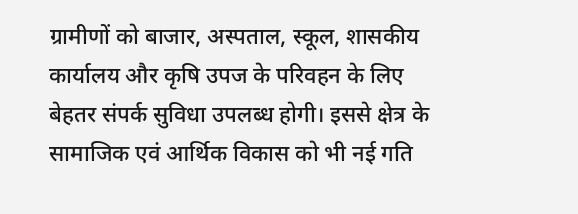ग्रामीणों को बाजार, अस्पताल, स्कूल, शासकीय कार्यालय और कृषि उपज के परिवहन के लिए बेहतर संपर्क सुविधा उपलब्ध होगी। इससे क्षेत्र के सामाजिक एवं आर्थिक विकास को भी नई गति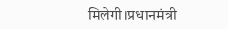मिलेगी।प्रधानमंत्री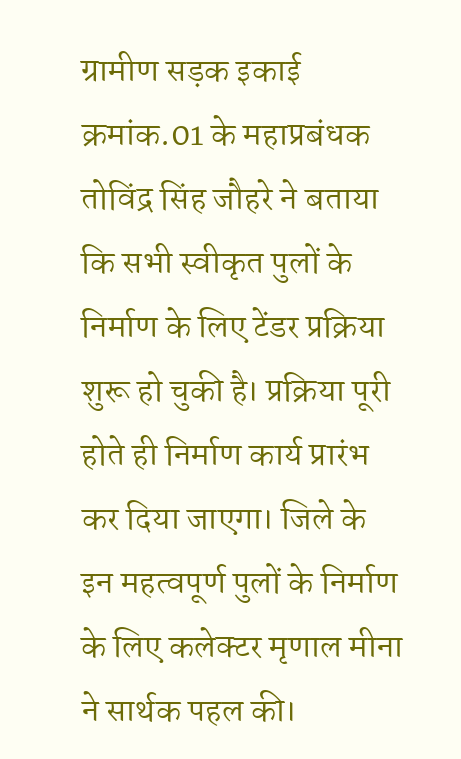ग्रामीण सड़क इकाई क्रमांक.01 के महाप्रबंधक तोविंद्र सिंह जौहरे ने बताया कि सभी स्वीकृत पुलों के निर्माण के लिए टेंडर प्रक्रिया शुरू हो चुकी है। प्रक्रिया पूरी होते ही निर्माण कार्य प्रारंभ कर दिया जाएगा। जिले के इन महत्वपूर्ण पुलों के निर्माण के लिए कलेक्टर मृणाल मीना ने सार्थक पहल की।